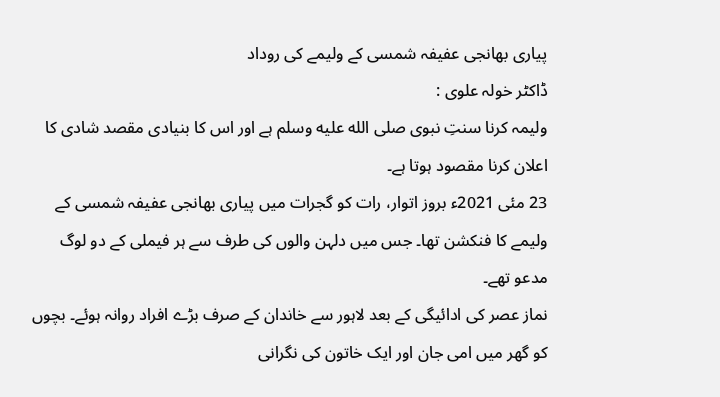پیاری بھانجی عفیفہ شمسی کے ولیمے کی روداد
ڈاکٹر خولہ علوی :
ولیمہ کرنا سنتِ نبوی صلى الله عليه وسلم ہے اور اس کا بنیادی مقصد شادی کا اعلان کرنا مقصود ہوتا ہے۔
23 مئی 2021ء بروز اتوار، رات کو گجرات میں پیاری بھانجی عفیفہ شمسی کے ولیمے کا فنکشن تھا۔ جس میں دلہن والوں کی طرف سے ہر فیملی کے دو لوگ مدعو تھے۔
نماز عصر کی ادائیگی کے بعد لاہور سے خاندان کے صرف بڑے افراد روانہ ہوئے۔ بچوں کو گھر میں امی جان اور ایک خاتون کی نگرانی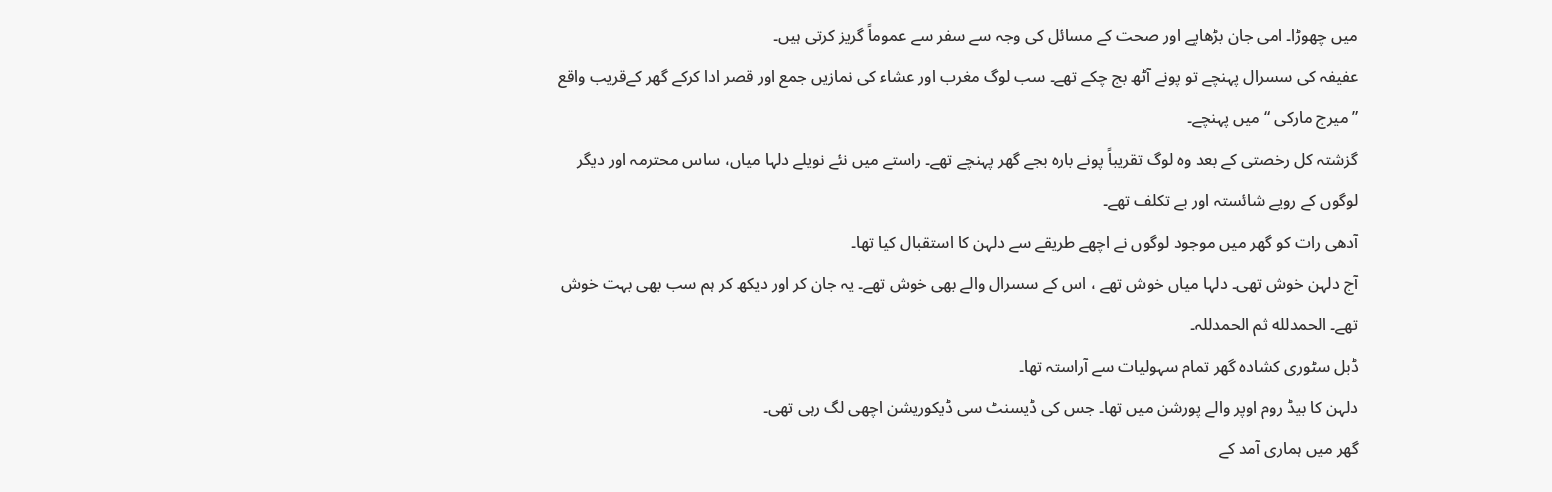میں چھوڑا۔ امی جان بڑھاپے اور صحت کے مسائل کی وجہ سے سفر سے عموماً گریز کرتی ہیں۔
عفیفہ کی سسرال پہنچے تو پونے آٹھ بج چکے تھے۔ سب لوگ مغرب اور عشاء کی نمازیں جمع اور قصر ادا کرکے گھر کےقریب واقع ” میرج مارکی “ میں پہنچے۔
گزشتہ کل رخصتی کے بعد وہ لوگ تقریباً پونے بارہ بجے گھر پہنچے تھے۔ راستے میں نئے نویلے دلہا میاں، ساس محترمہ اور دیگر لوگوں کے رویے شائستہ اور بے تکلف تھے۔
آدھی رات کو گھر میں موجود لوگوں نے اچھے طریقے سے دلہن کا استقبال کیا تھا۔
آج دلہن خوش تھی۔ دلہا میاں خوش تھے ، اس کے سسرال والے بھی خوش تھے۔ یہ جان کر اور دیکھ کر ہم سب بھی بہت خوش تھے۔ الحمدلله ثم الحمدللہ۔
ڈبل سٹوری کشادہ گھر تمام سہولیات سے آراستہ تھا۔
دلہن کا بیڈ روم اوپر والے پورشن میں تھا۔ جس کی ڈیسنٹ سی ڈیکوریشن اچھی لگ رہی تھی۔
گھر میں ہماری آمد کے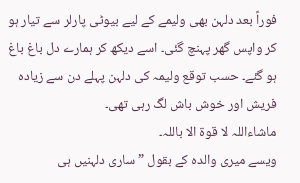فوراً بعد دلہن بھی ولیمے کے لیے بیوٹی پارلر سے تیار ہو کر واپس گھر پہنچ گئی۔ اسے دیکھ کر ہمارے دل باغ باغ ہو گئے۔ حسب توقع ولیمہ کی دلہن پہلے دن سے زیادہ فریش اور خوش باش لگ رہی تھی۔
ماشاءاللہ لا قوۃ الا باللہ۔
ویسے میری والدہ کے بقول ” ساری دلہنیں ہی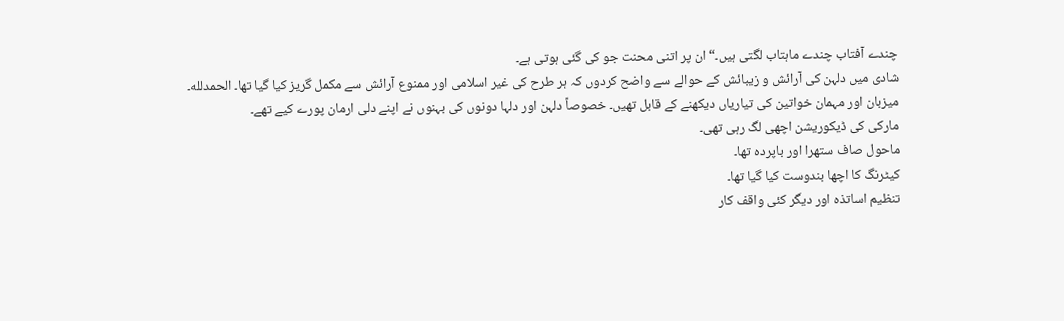چندے آفتاب چندے ماہتاب لگتی ہیں۔“ ان پر اتنی محنت جو کی گئی ہوتی ہے۔
شادی میں دلہن کی آرائش و زیبائش کے حوالے سے واضح کردوں کہ ہر طرح کی غیر اسلامی اور ممنوع آرائش سے مکمل گریز کیا گیا تھا۔ الحمدلله۔
میزبان اور مہمان خواتین کی تیاریاں دیکھنے کے قابل تھیں۔ خصوصاً دلہن اور دلہا دونوں کی بہنوں نے اپنے دلی ارمان پورے کیے تھے۔
مارکی کی ڈیکوریشن اچھی لگ رہی تھی۔
ماحول صاف ستھرا اور باپردہ تھا۔
کیٹرنگ کا اچھا بندوست کیا گیا تھا۔
تنظیم اساتذہ اور دیگر کئی واقف کار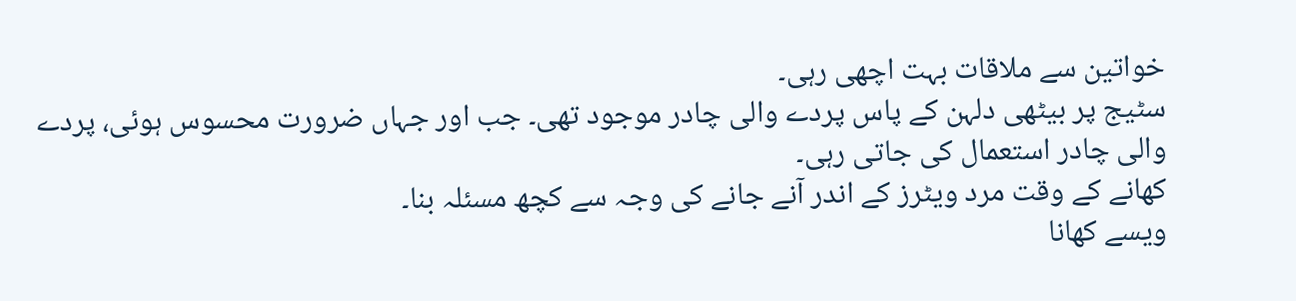خواتین سے ملاقات بہت اچھی رہی۔
سٹیج پر بیٹھی دلہن کے پاس پردے والی چادر موجود تھی۔ جب اور جہاں ضرورت محسوس ہوئی، پردے والی چادر استعمال کی جاتی رہی۔
کھانے کے وقت مرد ویٹرز کے اندر آنے جانے کی وجہ سے کچھ مسئلہ بنا۔
ویسے کھانا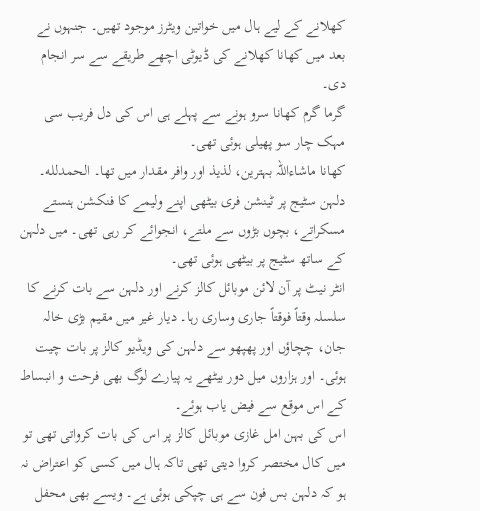کھلانے کے لیے ہال میں خواتین ویٹرز موجود تھیں۔ جنہوں نے بعد میں کھانا کھلانے کی ڈیوٹی اچھے طریقے سے سر انجام دی۔
گرما گرم کھانا سرو ہونے سے پہلے ہی اس کی دل فریب سی مہک چار سو پھیلی ہوئی تھی۔
کھانا ماشاءاللہ بہترین، لذیذ اور وافر مقدار میں تھا۔ الحمدلله۔
دلہن سٹیج پر ٹینشن فری بیٹھی اپنے ولیمے کا فنکشن ہنستے مسکراتے، بچوں بڑوں سے ملتے، انجوائے کر رہی تھی۔ میں دلہن کے ساتھ سٹیج پر بیٹھی ہوئی تھی۔
انٹر نیٹ پر آن لائن موبائل کالز کرنے اور دلہن سے بات کرنے کا سلسلہ وقتاً فوقتاً جاری وساری رہا۔ دیار غیر میں مقیم بڑی خالہ جان، چچاؤں اور پھپھو سے دلہن کی ویڈیو کالز پر بات چیت ہوئی۔ اور ہزاروں میل دور بیٹھے یہ پیارے لوگ بھی فرحت و انبساط کے اس موقع سے فیض یاب ہوئے۔
اس کی بہن امل غازی موبائل کالز پر اس کی بات کرواتی تھی تو میں کال مختصر کروا دیتی تھی تاکہ ہال میں کسی کو اعتراض نہ ہو کہ دلہن بس فون سے ہی چپکی ہوئی ہے۔ ویسے بھی محفل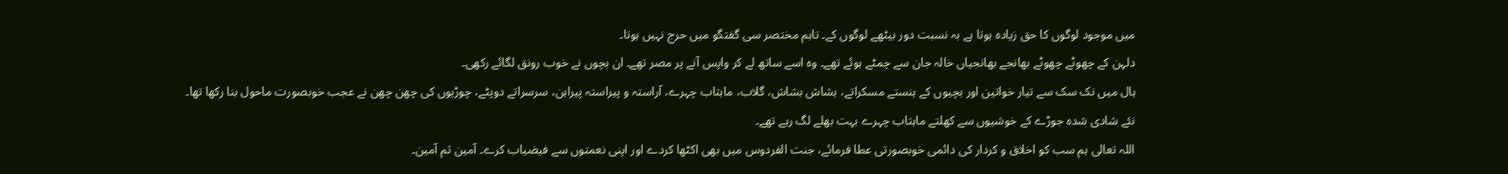میں موجود لوگوں کا حق زیادہ ہوتا ہے بہ نسبت دور بیٹھے لوگوں کے۔ تاہم مختصر سی گفتگو میں حرج نہیں ہوتا۔
دلہن کے چھوٹے چھوٹے بھانجے بھانجیاں خالہ جان سے چمٹے ہوئے تھے۔ وہ اسے ساتھ لے کر واپس آنے پر مصر تھے۔ ان بچوں نے خوب رونق لگائے رکھی۔
ہال میں نک سک سے تیار خواتین اور بچیوں کے ہنستے مسکراتے، ہشاش بشاش، گلاب، ماہتاب چہرے، آراستہ و پیراستہ پیراہن، سرسراتے دوپٹے، چوڑیوں کی چھن چھن نے عجب خوبصورت ماحول بنا رکھا تھا۔
نئے شادی شدہ جوڑے کے خوشیوں سے کھلتے ماہتاب چہرے بہت بھلے لگ رہے تھے۔
اللہ تعالی ہم سب کو اخلاق و کردار کی دائمی خوبصورتی عطا فرمائے، جنت الفردوس میں بھی اکٹھا کردے اور اپنی نعمتوں سے فیضیاب کرے۔ آمین ثم آمین۔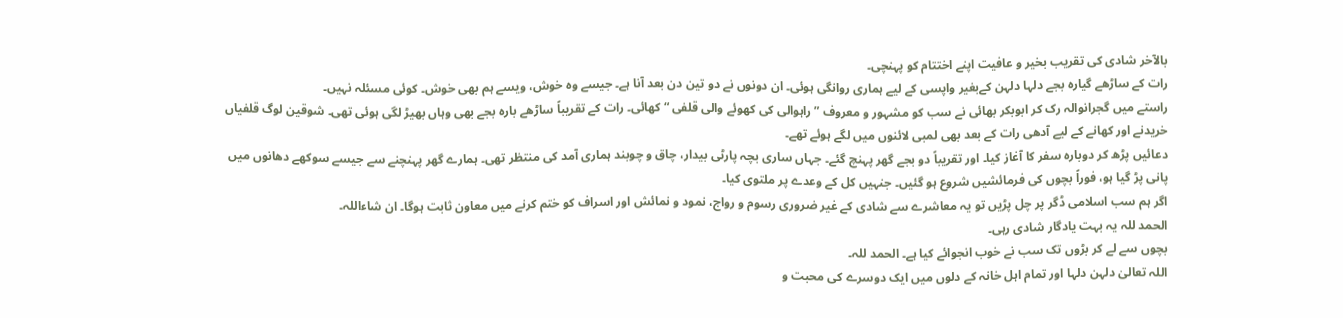بالآخر شادی کی تقریب بخیر و عافیت اپنے اختتام کو پہنچی۔
رات کے ساڑھے گیارہ بجے دلہا دلہن کےبغیر واپسی کے لیے ہماری روانگی ہوئی۔ ان دونوں نے دو تین دن بعد آنا ہے۔ جیسے وہ خوش، ویسے ہم بھی خوش۔ کوئی مسئلہ نہیں۔
راستے میں گجرانوالہ رک کر ابوبکر بھائی نے سب کو مشہور و معروف ” راہوالی کی کھوئے والی قلفی “ کھائی۔ رات کے تقریباً ساڑھے بارہ بجے بھی وہاں بھیڑ لگی ہوئی تھی۔ شوقین لوگ قلفیاں خریدنے اور کھانے کے لیے آدھی رات کے بعد بھی لمبی لائنوں میں لگے ہوئے تھے۔
دعائیں پڑھ کر دوبارہ سفر کا آغاز کیا۔ اور تقریباً دو بجے گھر پہنچ گئے۔ جہاں ساری بچہ پارٹی بیدار، چاق و چوبند ہماری آمد کی منتظر تھی۔ ہمارے گھر پہنچنے سے جیسے سوکھے دھانوں میں پانی پڑ گیا ہو، فوراً بچوں کی فرمائشیں شروع ہو گئیں۔ جنہیں کل کے وعدے پر ملتوی کیا۔
اگر ہم سب اسلامی ڈگر پر چل پڑیں تو یہ معاشرے سے شادی کے غیر ضروری رسوم و رواج، نمود و نمائش اور اسراف کو ختم کرنے میں معاون ثابت ہوگا۔ ان شاءاللہ۔
الحمد للہ یہ بہت یادگار شادی رہی۔
بچوں سے لے کر بڑوں تک سب نے خوب انجوائے کیا ہے۔ الحمد للہ۔
اللہ تعالیٰ دلہن دلہا اور تمام اہل خانہ کے دلوں میں ایک دوسرے کی محبت و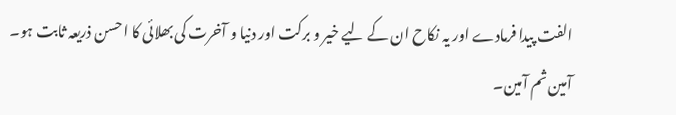الفت پیدا فرمادے اور یہ نکاح ان کے لیے خیر و برکت اور دنیا و آخرت کی بھلائی کا احسن ذریعہ ثابت ہو۔
آمین ثم آمین۔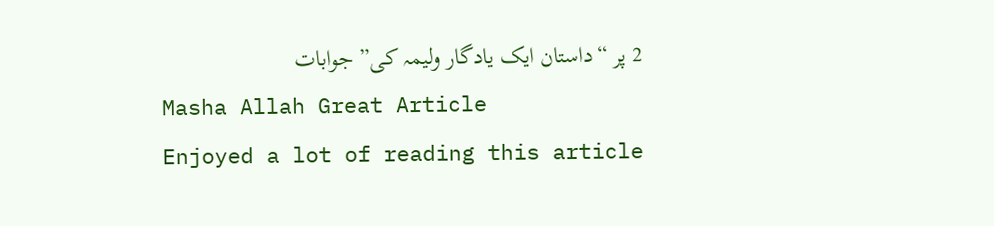2 پر “داستان ایک یادگار ولیمہ کی” جوابات
Masha Allah Great Article
Enjoyed a lot of reading this article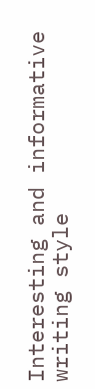Interesting and informative writing style